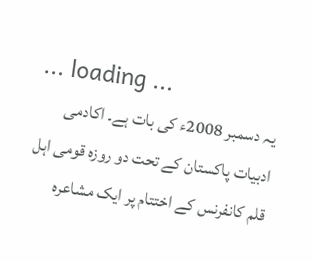... loading ...
یہ دسمبر 2008ء کی بات ہے۔ اکادمی ادبیات پاکستان کے تحت دو روزہ قومی اہل قلم کانفرنس کے اختتام پر ایک مشاعرہ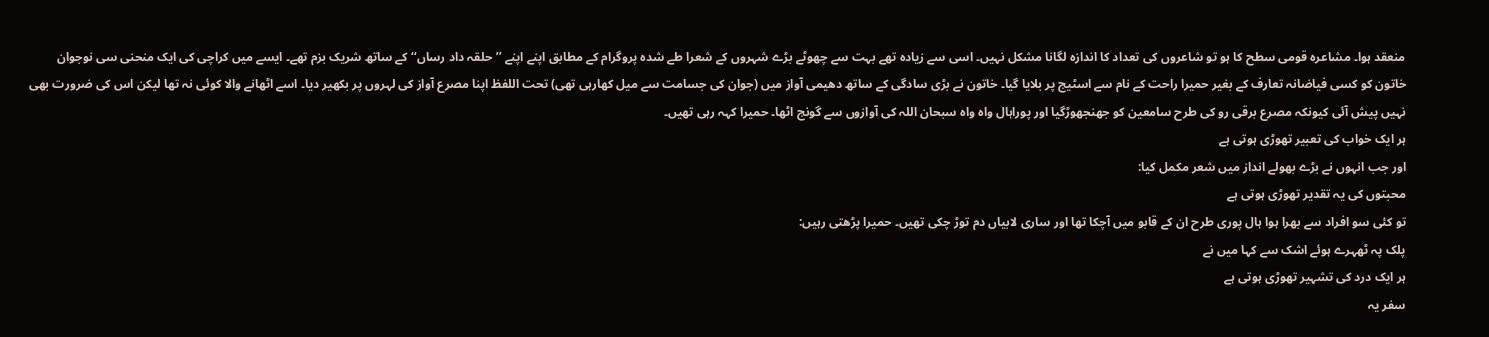منعقد ہوا۔ مشاعرہ قومی سطح کا ہو تو شاعروں کی تعداد کا اندازہ لگانا مشکل نہیں۔ اسی سے زیادہ تھے بہت سے چھوٹے بڑے شہروں کے شعرا طے شدہ پروگرام کے مطابق اپنے اپنے ’’ حلقہ داد رساں‘‘ کے ساتھ شریک بزم تھے۔ ایسے میں کراچی کی ایک منحنی سی نوجوان خاتون کو کسی فیاضانہ تعارف کے بغیر حمیرا راحت کے نام سے اسٹیج پر بلایا گیا۔ خاتون نے بڑی سادگی کے ساتھ دھیمی آواز میں (جوان کی جسامت سے میل کھارہی تھی) تحت اللفظ اپنا مصرع آواز کی لہروں پر بکھیر دیا۔ اسے اٹھانے والا کوئی نہ تھا لیکن اس کی ضرورت بھی نہیں پیش آئی کیونکہ مصرع برقی رو کی طرح سامعین کو جھنجھوڑگیا اور پوراہال واہ واہ سبحان اللہ کی آوازوں سے گونج اٹھا۔ حمیرا کہہ رہی تھیں۔
ہر ایک خواب کی تعبیر تھوڑی ہوتی ہے
اور جب انہوں نے بڑے بھولے انداز میں شعر مکمل کیا:
محبتوں کی یہ تقدیر تھوڑی ہوتی ہے
تو کئی سو افراد سے بھرا ہوا ہال پوری طرح ان کے قابو میں آچکا تھا اور ساری لابیاں دم توڑ چکی تھیں۔ حمیرا پڑھتی رہیں:
پلک پہ ٹھہرے ہوئے اشک سے کہا میں نے
ہر ایک درد کی تشہیر تھوڑی ہوتی ہے
سفر یہ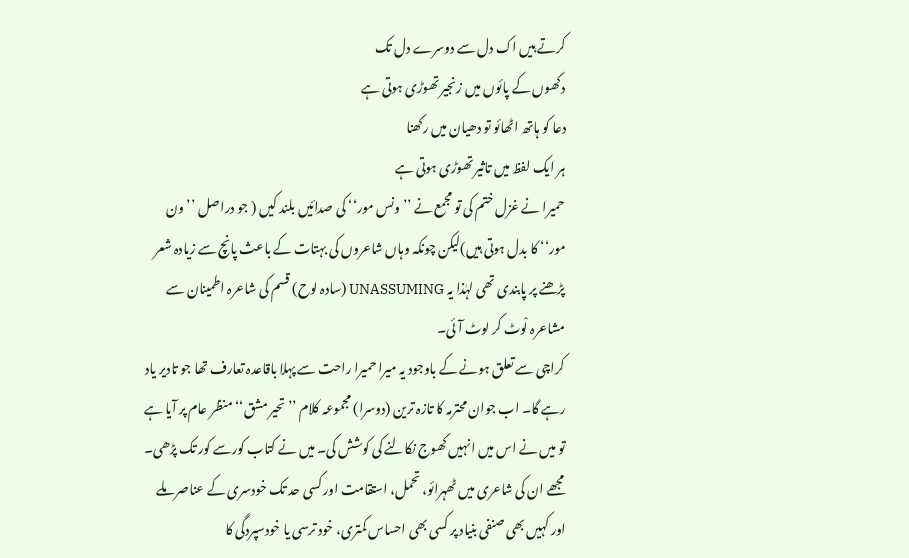کرتے ہیں اک دل سے دوسرے دل تک
دکھوں کے پائوں میں زنجیر تھوڑی ہوتی ہے
دعا کو ہاتھ اٹھائو تو دھیان میں رکھنا
ہر ایک لفظ میں تاثیر تھوڑی ہوتی ہے
حمیرا نے غزل ختم کی تو مجمع نے ’’ ونس مور‘‘ کی صدائیں بلند کیں ( جو دراصل ’’ ون مور‘‘ کا بدل ہوتی ہیں)لیکن چونکہ وہاں شاعروں کی بہتات کے باعث پانچ سے زیادہ شعر پڑھنے پر پابندی تھی لہٰذا یہ UNASSUMING (سادہ لوح) قسم کی شاعرہ اطمینان سے مشاعرہ لْوٹ کر لوٹ آئی۔
کراچی سے تعلق ہونے کے باوجود یہ میرا حمیرا راحت سے پہلا باقاعدہ تعارف تھا جو تادیر یاد رہے گا۔ اب جوان محترمہ کا تازہ ترین (دوسرا) مجموعہ کلام ’’ تحیر مشق‘‘ منظر عام پر آیا ہے تو میں نے اس میں انہیں کھوج نکالنے کی کوشش کی۔ میں نے کتاب کورسے کور تک پڑھی۔ مجھے ان کی شاعری میں ٹھہرائو، تحمل، استقامت اور کسی حد تک خودسری کے عناصر ملے اور کہیں بھی صنفی بنیاد پر کسی بھی احساس کمتری، خود ترسی یا خودسپردگی کا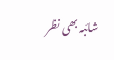شائبہ بھی نظر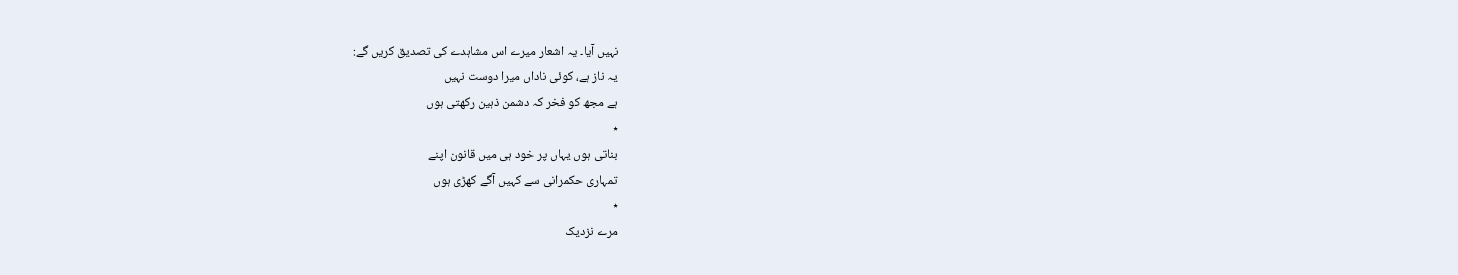نہیں آیا۔ یہ اشعار میرے اس مشاہدے کی تصدیق کریں گے:
یہ ناز ہے، کوئی ناداں میرا دوست نہیں
ہے مجھ کو فخر کہ دشمن ذہین رکھتی ہوں
٭
بناتی ہوں یہاں پر خود ہی میں قانون اپنے
تمہاری حکمرانی سے کہیں آگے کھڑی ہوں
٭
مرے نزدیک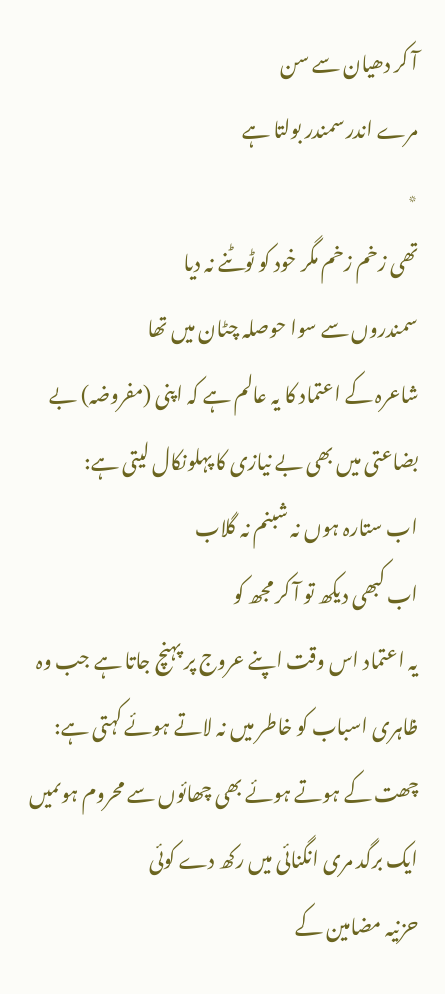آ کر دھیان سے سن
مرے اندر سمندر بولتا ہے
٭
تھی زخم زخم مگر خود کو ٹوٹنے نہ دیا
سمندروں سے سوا حوصلہ چٹان میں تھا
شاعرہ کے اعتماد کا یہ عالم ہے کہ اپنی (مفروضہ) بے بضاعتی میں بھی بے نیازی کا پہلونکال لیتی ہے:
اب ستارہ ہوں نہ شبنم نہ گلاب
اب کبھی دیکھ تو آ کر مجھ کو
یہ اعتماد اس وقت اپنے عروج پر پہنچ جاتا ہے جب وہ ظاہری اسباب کو خاطر میں نہ لاتے ہوئے کہتی ہے:
چھت کے ہوتے ہوئے بھی چھائوں سے محروم ہوںمیں
ایک برگد مری انگنائی میں رکھ دے کوئی
حزنیہ مضامین کے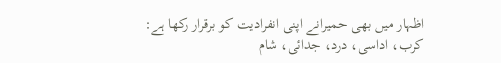اظہار میں بھی حمیرانے اپنی انفرادیت کو برقرار رکھا ہے:
کرب، اداسی، درد، جدائی، شام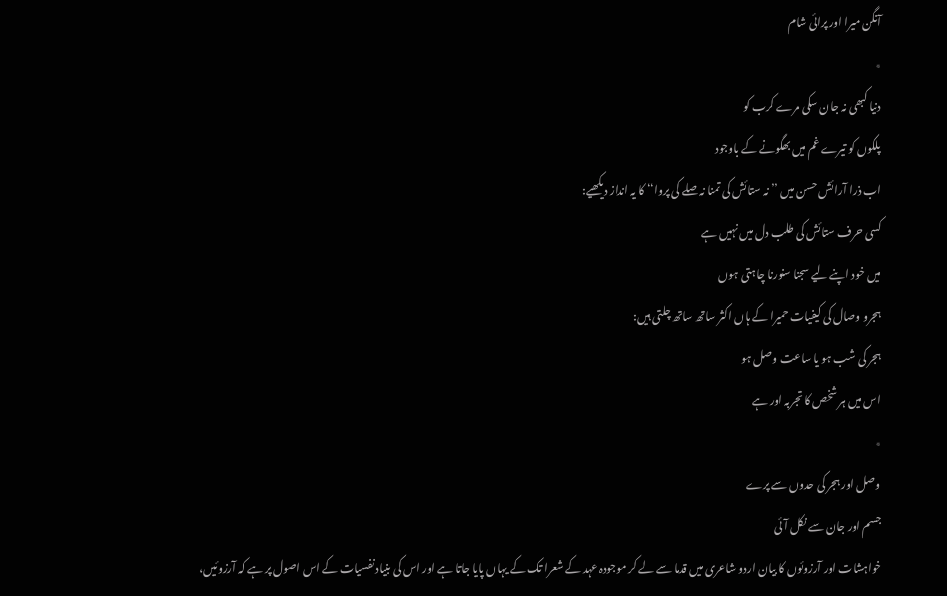آنگن میرا اور پرائی شام
٭
دنیا کبھی نہ جان سکی مرے کرب کو
پلکوں کو تیرے غم میں بھگونے کے باوجود
اب ذرا آرائش حسن میں ’’ نہ ستائش کی تمنا نہ صلے کی پروا‘‘ کا یہ انداز دیکھیے:
کسی حرف ستائش کی طلب دل میں نہیں ہے
میں خود اپنے لیے سجنا سنورنا چاہتی ہوں
ہجرو وصال کی کیفیات حمیرا کے ہاں اکثر ساتھ ساتھ چلتی ہیں:
ہجر کی شب ہو یا ساعت وصل ہو
اس میں ہر شخص کا تجربہ اور ہے
٭
وصل اور ہجر کی حدوں سے پرے
جسم اور جان سے نکل آئی
خواہشات اور آرزوئوں کا بیان اردو شاعری میں قدما سے لے کر موجودہ عہد کے شعرا تک کے یہاں پایا جاتا ہے اور اس کی بنیاد نفسیات کے اس اصول پر ہے کہ آرزوئیں،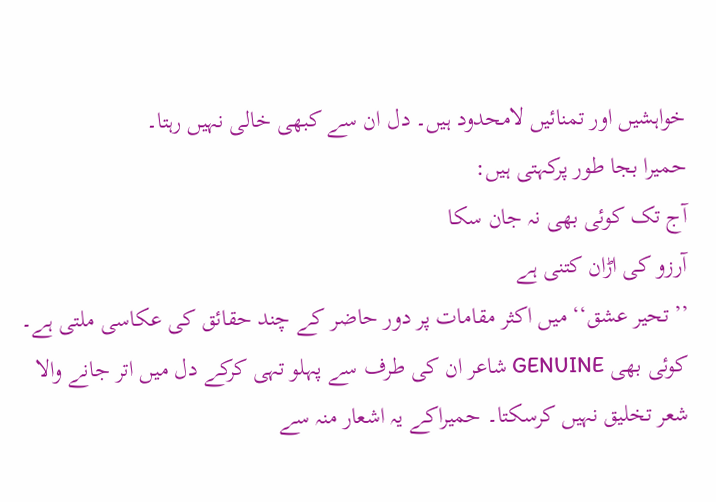خواہشیں اور تمنائیں لامحدود ہیں۔ دل ان سے کبھی خالی نہیں رہتا۔
حمیرا بجا طور پرکہتی ہیں:
آج تک کوئی بھی نہ جان سکا
آرزو کی اڑان کتنی ہے
’’ تحیر عشق‘‘ میں اکثر مقامات پر دور حاضر کے چند حقائق کی عکاسی ملتی ہے۔ کوئی بھی GENUINE شاعر ان کی طرف سے پہلو تہی کرکے دل میں اتر جانے والا شعر تخلیق نہیں کرسکتا۔ حمیراکے یہ اشعار منہ سے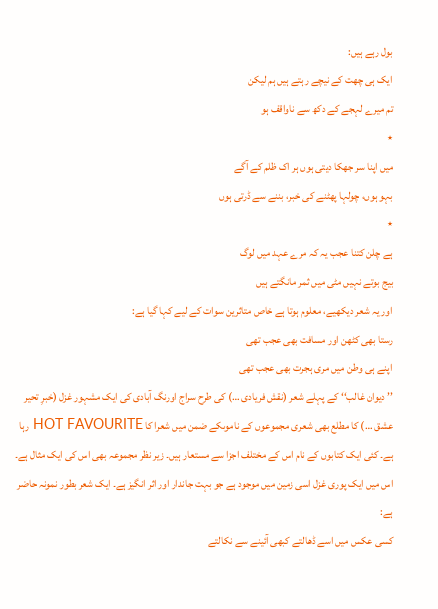بول رہے ہیں:
ایک ہی چھت کے نیچے رہتے ہیں ہم لیکن
تم میرے لہجے کے دکھ سے ناواقف ہو
٭
میں اپنا سر جھکا دیتی ہوں ہر اک ظلم کے آگے
بہو ہوں، چولہا پھٹنے کی خبر، بننے سے ڈرتی ہوں
٭
ہے چلن کتنا عجب یہ کہ مرے عہد میں لوگ
بیج بوتے نہیں مٹی میں ثمر مانگتے ہیں
اور یہ شعر دیکھیے، معلوم ہوتا ہے خاص متاثرین سوات کے لیے کہا گیا ہے:
رستا بھی کٹھن اور مسافت بھی عجب تھی
اپنے ہی وطن میں مری ہجرت بھی عجب تھی
’’ دیوان غالب‘‘ کے پہلے شعر (نقش فریادی …) کی طرح سراج اورنگ آبادی کی ایک مشہور غزل (خبرِ تحیر عشق …) کا مطلع بھی شعری مجموعوں کے ناموںکے ضمن میں شعرا کا HOT FAVOURITE رہا ہے۔ کئی ایک کتابوں کے نام اس کے مختلف اجزا سے مستعار ہیں۔ زیر نظر مجموعہ بھی اس کی ایک مثال ہے۔ اس میں ایک پوری غزل اسی زمین میں موجود ہے جو بہت جاندار اور اثر انگیز ہے۔ ایک شعر بطور نمونہ حاضر ہے:
کسی عکس میں اسے ڈھالتے کبھی آئینے سے نکالتے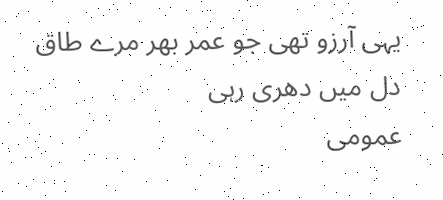یہی آرزو تھی جو عمر بھر مرے طاق دل میں دھری رہی
عمومی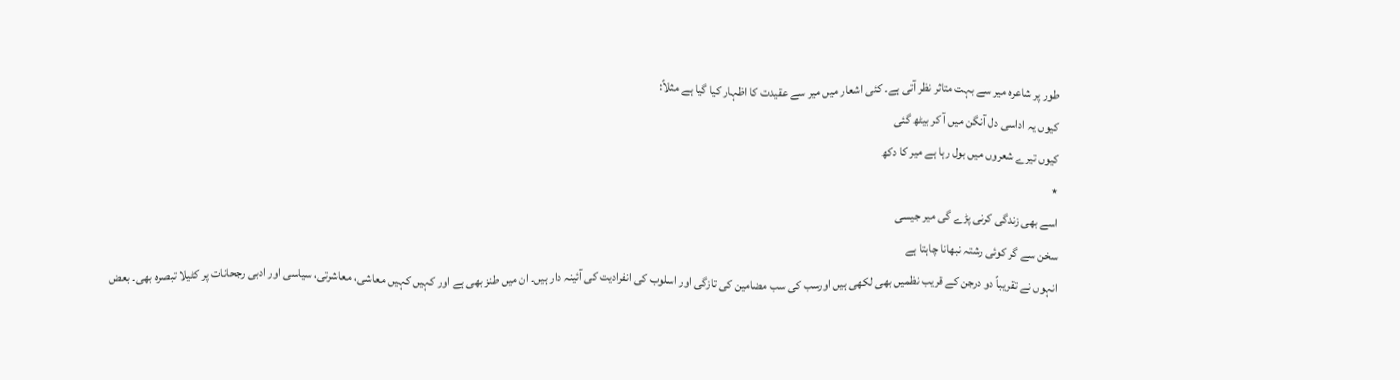طور پر شاعرہ میر سے بہت متاثر نظر آتی ہے۔ کئی اشعار میں میر سے عقیدت کا اظہار کیا گیا ہے مثلاً:
کیوں یہ اداسی دل آنگن میں آ کر بیٹھ گئی
کیوں تیرے شعروں میں بول رہا ہے میر کا دکھ
٭
اسے بھی زندگی کرنی پڑے گی میر جیسی
سخن سے گر کوئی رشتہ نبھانا چاہتا ہے
انہوں نے تقریباً دو درجن کے قریب نظمیں بھی لکھی ہیں اورسب کی سب مضامین کی تازگی اور اسلوب کی انفرادیت کی آئینہ دار ہیں۔ ان میں طنز بھی ہے اور کہیں کہیں معاشی، معاشرتی، سیاسی اور ادبی رجحانات پر کٹیلا تبصرہ بھی۔ بعض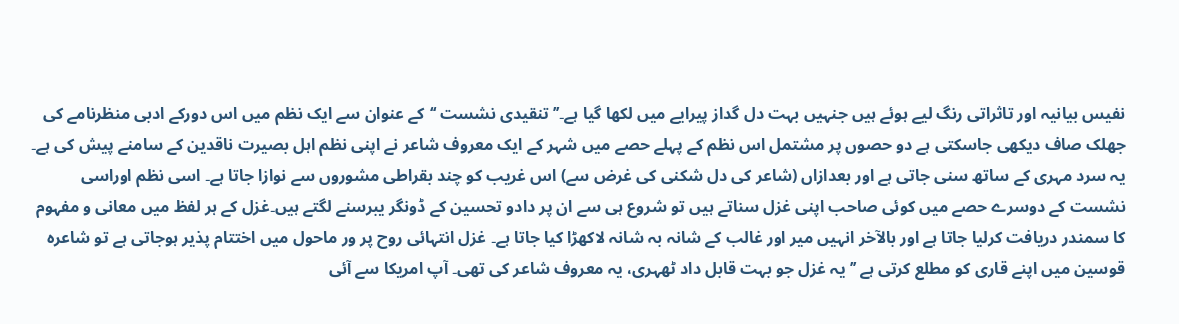نفیس بیانیہ اور تاثراتی رنگ لیے ہوئے ہیں جنہیں بہت دل گداز پیرایے میں لکھا گیا ہے۔’’ تنقیدی نشست ‘‘کے عنوان سے ایک نظم میں اس دورکے ادبی منظرنامے کی جھلک صاف دیکھی جاسکتی ہے دو حصوں پر مشتمل اس نظم کے پہلے حصے میں شہر کے ایک معروف شاعر نے اپنی نظم اہل بصیرت ناقدین کے سامنے پیش کی ہے۔ یہ سرد مہری کے ساتھ سنی جاتی ہے اور بعدازاں (شاعر کی دل شکنی کی غرض سے) اس غریب کو چند بقراطی مشوروں سے نوازا جاتا ہے۔ اسی نظم اوراسی نشست کے دوسرے حصے میں کوئی صاحب اپنی غزل سناتے ہیں تو شروع ہی سے ان پر دادو تحسین کے ڈونگر یبرسنے لگتے ہیں۔غزل کے ہر لفظ میں معانی و مفہوم کا سمندر دریافت کرلیا جاتا ہے اور بالآخر انہیں میر اور غالب کے شانہ بہ شانہ لاکھڑا کیا جاتا ہے۔ غزل انتہائی روح پر ور ماحول میں اختتام پذیر ہوجاتی ہے تو شاعرہ قوسین میں اپنے قاری کو مطلع کرتی ہے ’’یہ غزل جو بہت قابل داد ٹھہری، یہ معروف شاعر کی تھی۔ آپ امریکا سے آئی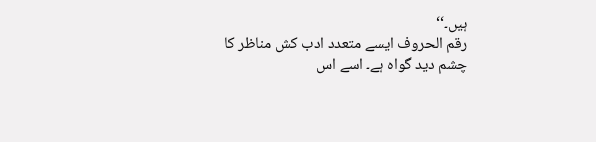ہیں۔‘‘
رقم الحروف ایسے متعدد ادب کش مناظر کا چشم دید گواہ ہے۔ اسے اس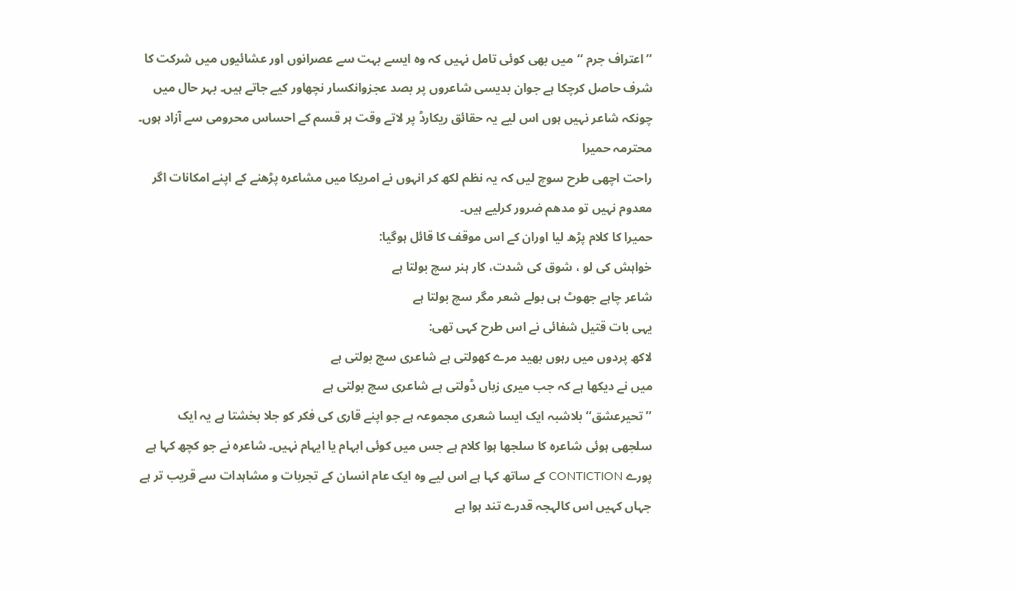’’اعتراف جرم ‘‘میں بھی کوئی تامل نہیں کہ وہ ایسے بہت سے عصرانوں اور عشائیوں میں شرکت کا شرف حاصل کرچکا ہے جوان بدیسی شاعروں پر بصد عجزوانکسار نچھاور کیے جاتے ہیں۔ بہر حال میں چونکہ شاعر نہیں ہوں اس لیے یہ حقائق ریکارڈ پر لاتے وقت ہر قسم کے احساس محرومی سے آزاد ہوں۔ محترمہ حمیرا
راحت اچھی طرح سوچ لیں کہ یہ نظم لکھ کر انہوں نے امریکا میں مشاعرہ پڑھنے کے اپنے امکانات اگر معدوم نہیں تو مدھم ضرور کرلیے ہیں۔
حمیرا کا کلام پڑھ لیا اوران کے اس موقف کا قائل ہوگیا:
خواہش کی لو ، شوق کی شدت، کار ہنر سچ بولتا ہے
شاعر چاہے جھوٹ ہی بولے شعر مگر سچ بولتا ہے
یہی بات قتیل شفائی نے اس طرح کہی تھی:
لاکھ پردوں میں رہوں بھید مرے کھولتی ہے شاعری سچ بولتی ہے
میں نے دیکھا ہے کہ جب میری زباں ڈولتی ہے شاعری سچ بولتی ہے
’’ تحیرعشق‘‘بلاشبہ ایک ایسا شعری مجموعہ ہے جو اپنے قاری کی فکر کو جلا بخشتا ہے یہ ایک سلجھی ہوئی شاعرہ کا سلجھا ہوا کلام ہے جس میں کوئی ابہام یا ایہام نہیں۔ شاعرہ نے جو کچھ کہا ہے پورے CONTICTION کے ساتھ کہا ہے اس لیے وہ ایک عام انسان کے تجربات و مشاہدات سے قریب تر ہے جہاں کہیں اس کالہجہ قدرے تند ہوا ہے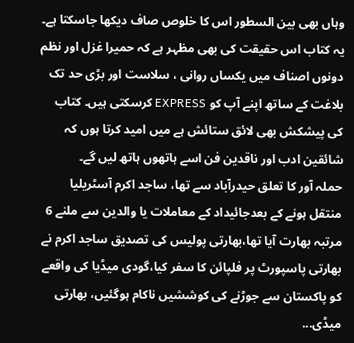وہاں بھی بین السطور اس کا خلوص صاف دیکھا جاسکتا ہے۔ یہ کتاب اس حقیقت کی بھی مظہر ہے کہ حمیرا غزل اور نظم دونوں اصناف میں یکساں روانی ، سلاست اور بڑی حد تک بلاغت کے ساتھ اپنے آپ کو EXPRESS کرسکتی ہیں۔ کتاب کی پیشکش بھی لائق ستائش ہے میں امید کرتا ہوں کہ شائقین ادب اور ناقدین فن اسے ہاتھوں ہاتھ لیں گے۔
حملہ آور کا تعلق حیدرآباد سے تھا، ساجد اکرم آسٹریلیا منتقل ہونے کے بعدجائیداد کے معاملات یا والدین سے ملنے 6 مرتبہ بھارت آیا تھا،بھارتی پولیس کی تصدیق ساجد اکرم نے بھارتی پاسپورٹ پر فلپائن کا سفر کیا،گودی میڈیا کی واقعے کو پاکستان سے جوڑنے کی کوششیں ناکام ہوگئیں، بھارتی میڈی...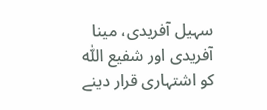سہیل آفریدی، مینا آفریدی اور شفیع اللّٰہ کو اشتہاری قرار دینے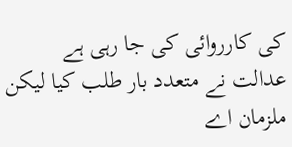کی کارروائی کی جا رہی ہے عدالت نے متعدد بار طلب کیا لیکن ملزمان اے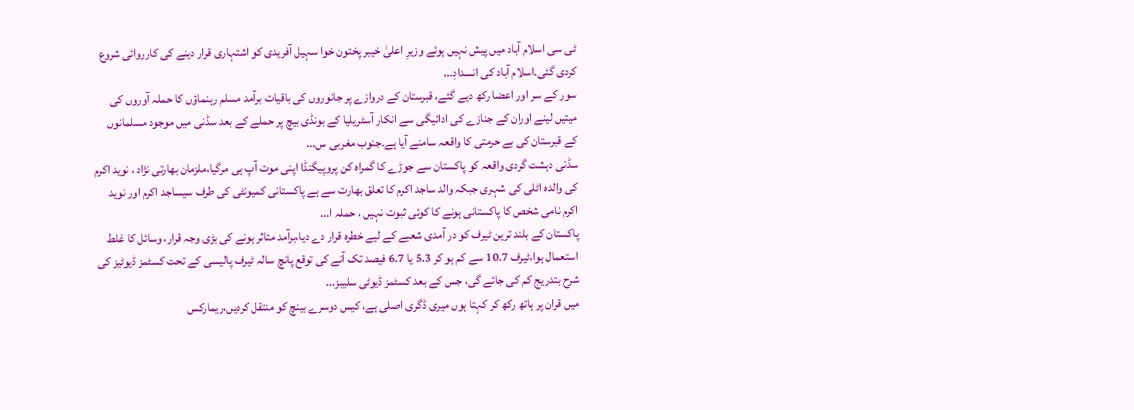ٹی سی اسلام آباد میں پیش نہیں ہوئے وزیرِ اعلیٰ خیبر پختون خوا سہیل آفریدی کو اشتہاری قرار دینے کی کارروائی شروع کردی گئی۔اسلام آباد کی انسدادِ...
سور کے سر اور اعضا رکھ دیے گئے، قبرستان کے دروازے پر جانوروں کی باقیات برآمد مسلم رہنماؤں کا حملہ آوروں کی میتیں لینے اوران کے جنازے کی ادائیگی سے انکار آسٹریلیا کے بونڈی بیچ پر حملے کے بعد سڈنی میں موجود مسلمانوں کے قبرستان کی بے حرمتی کا واقعہ سامنے آیا ہے۔جنوب مغربی س...
سڈنی دہشت گردی واقعہ کو پاکستان سے جوڑے کا گمراہ کن پروپیگنڈا اپنی موت آپ ہی مرگیا،ملزمان بھارتی نژاد ، نوید اکرم کی والدہ اٹلی کی شہری جبکہ والد ساجد اکرم کا تعلق بھارت سے ہے پاکستانی کمیونٹی کی طرف سیساجد اکرم اور نوید اکرم نامی شخص کا پاکستانی ہونے کا کوئی ثبوت نہیں ، حملہ ا...
پاکستان کے بلند ترین ٹیرف کو در آمدی شعبے کے لیے خطرہ قرار دے دیا،برآمد متاثر ہونے کی بڑی وجہ قرار، وسائل کا غلط استعمال ہوا،ٹیرف 10.7 سے کم ہو کر 5.3 یا 6.7 فیصد تک آنے کی توقع پانچ سالہ ٹیرف پالیسی کے تحت کسٹمز ڈیوٹیز کی شرح بتدریج کم کی جائے گی، جس کے بعد کسٹمز ڈیوٹی سلیبز...
میں قران پر ہاتھ رکھ کر کہتا ہوں میری ڈگری اصلی ہے، کیس دوسرے بینچ کو منتقل کردیں،ریمارکس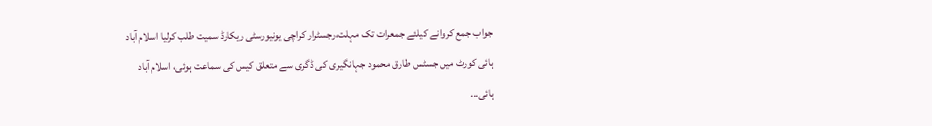جواب جمع کروانے کیلئے جمعرات تک مہلت،رجسٹرار کراچی یونیورسٹی ریکارڈ سمیت طلب کرلیا اسلام آباد ہائی کورٹ میں جسٹس طارق محمود جہانگیری کی ڈگری سے متعلق کیس کی سماعت ہوئی، اسلام آباد ہائی...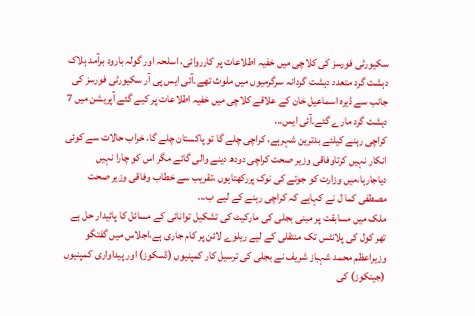سکیورٹی فورسز کی کلاچی میں خفیہ اطلاعات پر کارروائی، اسلحہ اور گولہ بارود برآمد ہلاک دہشت گرد متعدد دہشت گردانہ سرگرمیوں میں ملوث تھے۔آئی ایس پی آر سکیورٹی فورسز کی جانب سے ڈیرہ اسماعیل خان کے علاقے کلاچی میں خفیہ اطلاعات پر کیے گئے آپریشن میں 7 دہشت گرد مارے گئے۔آئی ایس...
کراچی رہنے کیلئے بدترین شہرہے، کراچی چلے گا تو پاکستان چلے گا، خراب حالات سے کوئی انکار نہیں کرتاوفاقی وزیر صحت کراچی دودھ دینے والی گائے مگر اس کو چارا نہیں دیاجارہا،میں وزارت کو جوتے کی نوک پررکھتاہوں ،تقریب سے خطاب وفاقی وزیر صحت مصطفی کما ل نے کہاہے کہ کراچی رہنے کے لیے ب...
ملک میں مسابقت پر مبنی بجلی کی مارکیٹ کی تشکیل توانائی کے مسائل کا پائیدار حل ہے تھر کول کی پلانٹس تک منتقلی کے لیے ریلوے لائن پر کام جاری ہے،اجلاس میں گفتگو وزیراعظم محمد شہباز شریف نے بجلی کی ترسیل کار کمپنیوں (ڈسکوز) اور پیداواری کمپنیوں (جینکوز) کی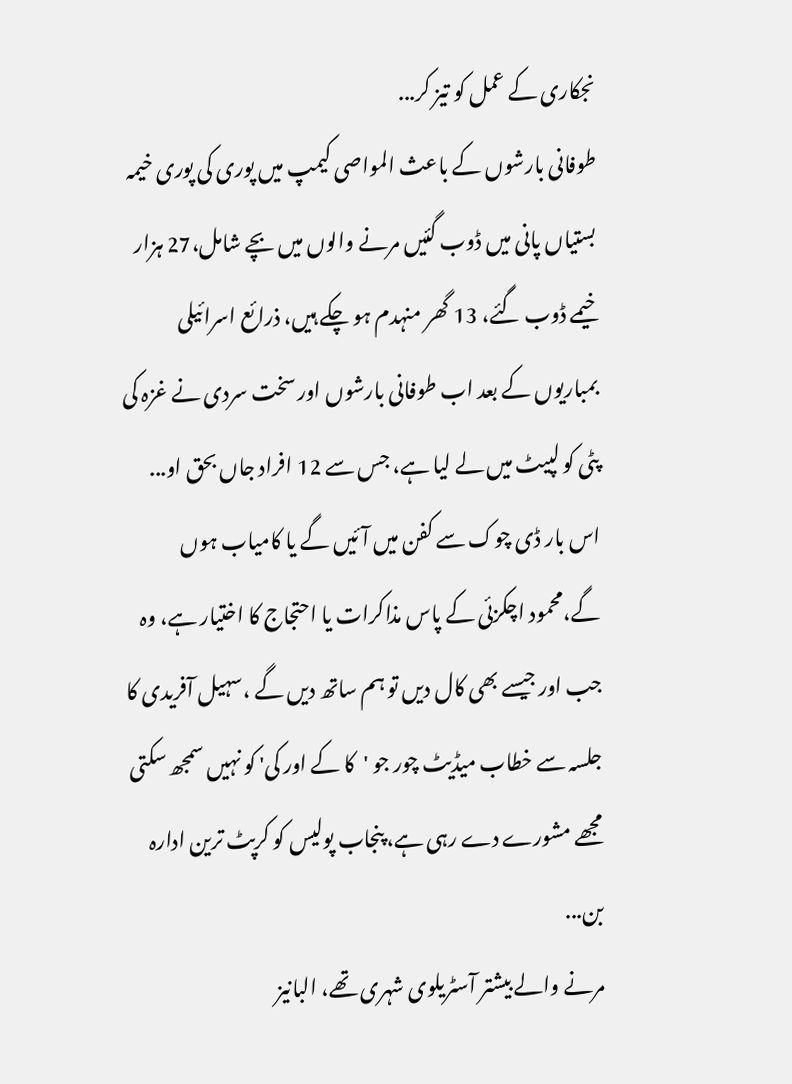نجکاری کے عمل کو تیز کر...
طوفانی بارشوں کے باعث المواصی کیمپ میں پوری کی پوری خیمہ بستیاں پانی میں ڈوب گئیں مرنے والوں میں بچے شامل،27 ہزار خیمے ڈوب گئے، 13 گھر منہدم ہو چکے ہیں، ذرائع اسرائیلی بمباریوں کے بعد اب طوفانی بارشوں اور سخت سردی نے غزہ کی پٹی کو لپیٹ میں لے لیا ہے، جس سے 12 افراد جاں بحق او...
اس بار ڈی چوک سے کفن میں آئیں گے یا کامیاب ہوں گے،محمود اچکزئی کے پاس مذاکرات یا احتجاج کا اختیار ہے، وہ جب اور جیسے بھی کال دیں تو ہم ساتھ دیں گے ،سہیل آفریدی کا جلسہ سے خطاب میڈیٹ چور جو 'کا کے اور کی' کو نہیں سمجھ سکتی مجھے مشورے دے رہی ہے، پنجاب پولیس کو کرپٹ ترین ادارہ بن...
مرنے والے بیشتر آسٹریلوی شہری تھے، البانیز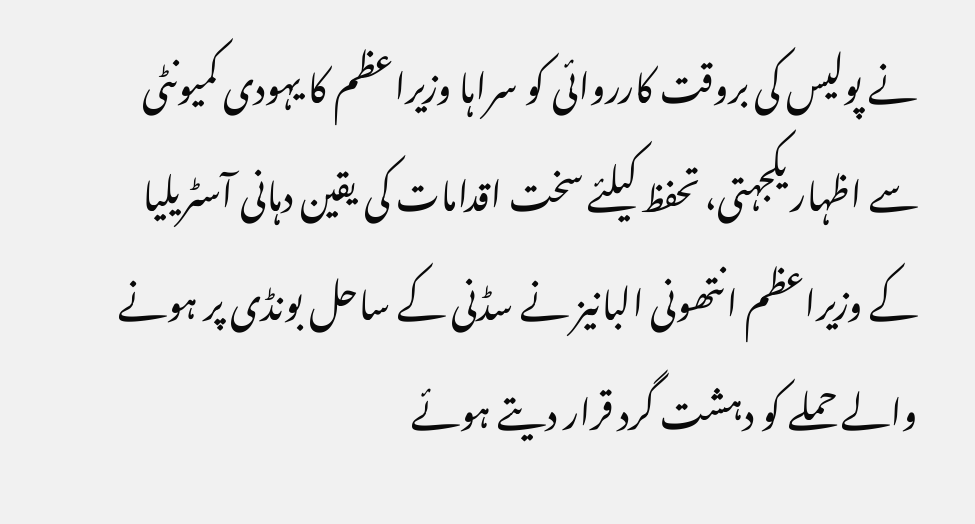نے پولیس کی بروقت کارروائی کو سراہا وزیراعظم کا یہودی کمیونٹی سے اظہار یکجہتی، تحفظ کیلئے سخت اقدامات کی یقین دہانی آسٹریلیا کے وزیراعظم انتھونی البانیز نے سڈنی کے ساحل بونڈی پر ہونے والے حملے کو دہشت گرد قرار دیتے ہوئے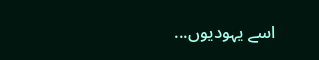اسے یہودیوں...